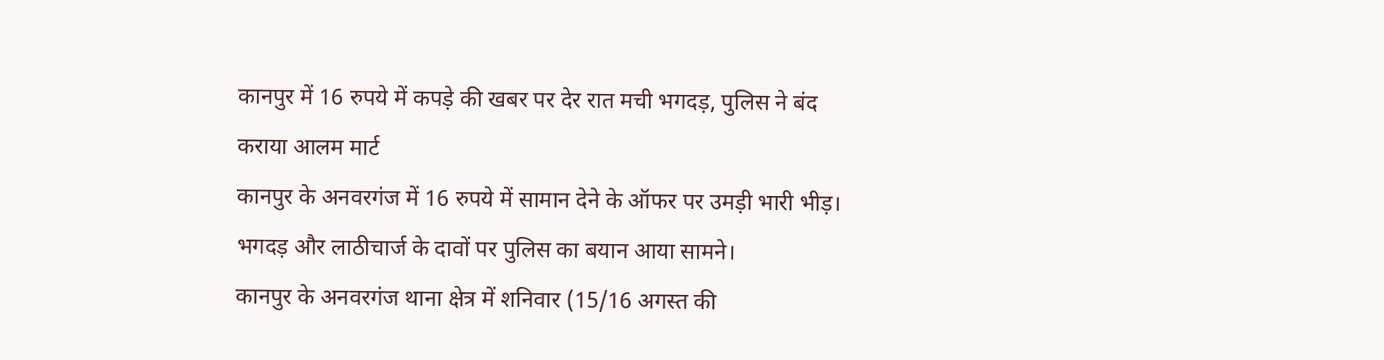कानपुर में 16 रुपये में कपड़े की खबर पर देर रात मची भगदड़, पुलिस ने बंद कराया आलम मार्ट
कानपुर के अनवरगंज में 16 रुपये में सामान देने के ऑफर पर उमड़ी भारी भीड़। भगदड़ और लाठीचार्ज के दावों पर पुलिस का बयान आया सामने।
कानपुर के अनवरगंज थाना क्षेत्र में शनिवार (15/16 अगस्त की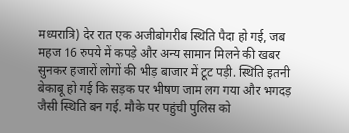मध्यरात्रि) देर रात एक अजीबोगरीब स्थिति पैदा हो गई, जब महज 16 रुपये में कपड़े और अन्य सामान मिलने की खबर सुनकर हजारों लोगों की भीड़ बाजार में टूट पड़ी. स्थिति इतनी बेकाबू हो गई कि सड़क पर भीषण जाम लग गया और भगदड़ जैसी स्थिति बन गई. मौके पर पहुंची पुलिस को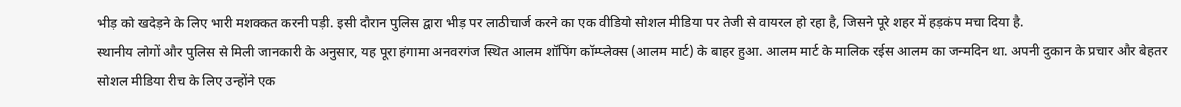भीड़ को खदेड़ने के लिए भारी मशक्कत करनी पड़ी. इसी दौरान पुलिस द्वारा भीड़ पर लाठीचार्ज करने का एक वीडियो सोशल मीडिया पर तेजी से वायरल हो रहा है, जिसने पूरे शहर में हड़कंप मचा दिया है.
स्थानीय लोगों और पुलिस से मिली जानकारी के अनुसार, यह पूरा हंगामा अनवरगंज स्थित आलम शॉपिंग कॉम्प्लेक्स (आलम मार्ट) के बाहर हुआ. आलम मार्ट के मालिक रईस आलम का जन्मदिन था. अपनी दुकान के प्रचार और बेहतर सोशल मीडिया रीच के लिए उन्होंने एक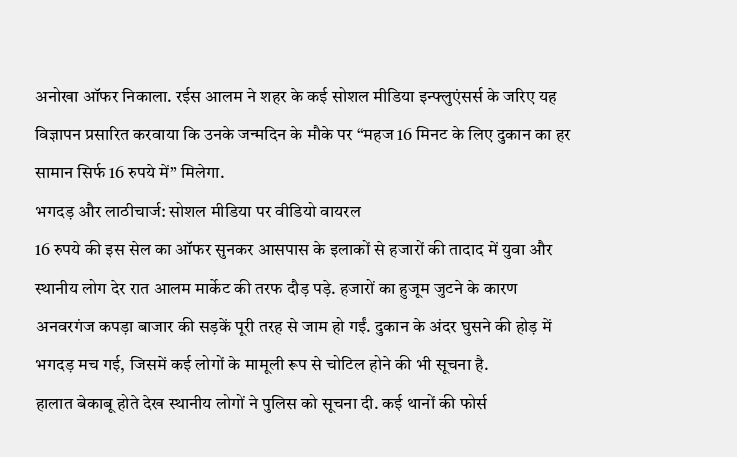अनोखा ऑफर निकाला. रईस आलम ने शहर के कई सोशल मीडिया इन्फ्लुएंसर्स के जरिए यह विज्ञापन प्रसारित करवाया कि उनके जन्मदिन के मौके पर “महज 16 मिनट के लिए दुकान का हर सामान सिर्फ 16 रुपये में” मिलेगा.
भगदड़ और लाठीचार्ज: सोशल मीडिया पर वीडियो वायरल
16 रुपये की इस सेल का ऑफर सुनकर आसपास के इलाकों से हजारों की तादाद में युवा और स्थानीय लोग देर रात आलम मार्केट की तरफ दौड़ पड़े. हजारों का हुजूम जुटने के कारण अनवरगंज कपड़ा बाजार की सड़कें पूरी तरह से जाम हो गईं. दुकान के अंदर घुसने की होड़ में भगदड़ मच गई, जिसमें कई लोगों के मामूली रूप से चोटिल होने की भी सूचना है.
हालात बेकाबू होते देख स्थानीय लोगों ने पुलिस को सूचना दी. कई थानों की फोर्स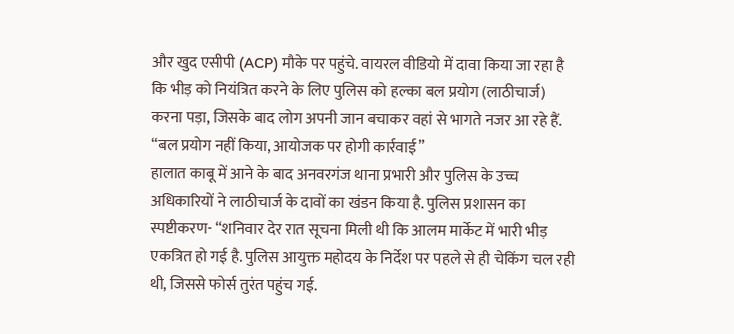और खुद एसीपी (ACP) मौके पर पहुंचे. वायरल वीडियो में दावा किया जा रहा है कि भीड़ को नियंत्रित करने के लिए पुलिस को हल्का बल प्रयोग (लाठीचार्ज) करना पड़ा, जिसके बाद लोग अपनी जान बचाकर वहां से भागते नजर आ रहे हैं.
“बल प्रयोग नहीं किया, आयोजक पर होगी कार्रवाई”
हालात काबू में आने के बाद अनवरगंज थाना प्रभारी और पुलिस के उच्च अधिकारियों ने लाठीचार्ज के दावों का खंडन किया है. पुलिस प्रशासन का स्पष्टीकरण- “शनिवार देर रात सूचना मिली थी कि आलम मार्केट में भारी भीड़ एकत्रित हो गई है. पुलिस आयुक्त महोदय के निर्देश पर पहले से ही चेकिंग चल रही थी, जिससे फोर्स तुरंत पहुंच गई.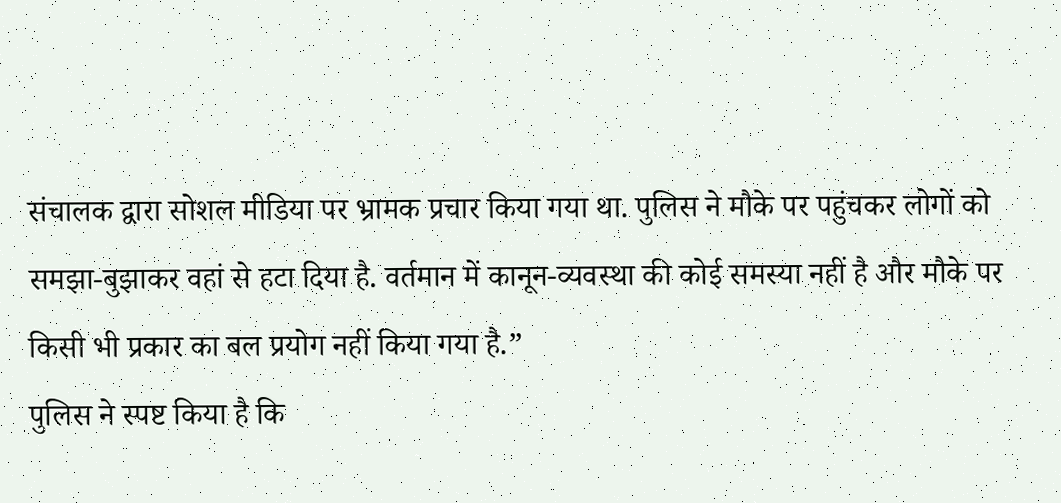संचालक द्वारा सोशल मीडिया पर भ्रामक प्रचार किया गया था. पुलिस ने मौके पर पहुंचकर लोगों को समझा-बुझाकर वहां से हटा दिया है. वर्तमान में कानून-व्यवस्था की कोई समस्या नहीं है और मौके पर किसी भी प्रकार का बल प्रयोग नहीं किया गया है.”
पुलिस ने स्पष्ट किया है कि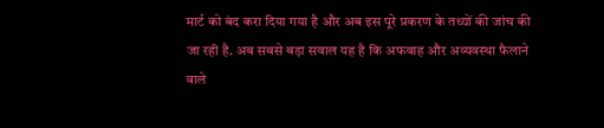मार्ट को बंद करा दिया गया है और अब इस पूरे प्रकरण के तथ्यों की जांच की जा रही है. अब सबसे बड़ा सवाल यह है कि अफवाह और अव्यवस्था फैलाने वाले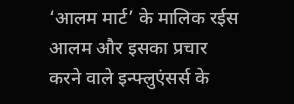‘आलम मार्ट’ के मालिक रईस आलम और इसका प्रचार करने वाले इन्फ्लुएंसर्स के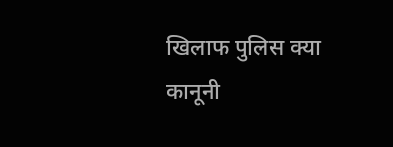खिलाफ पुलिस क्या कानूनी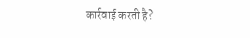कार्रवाई करती है?